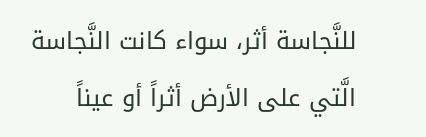للنَّجاسة أثر، سواء كانت النَّجاسة الَّتي على الأرض أثراً أو عيناً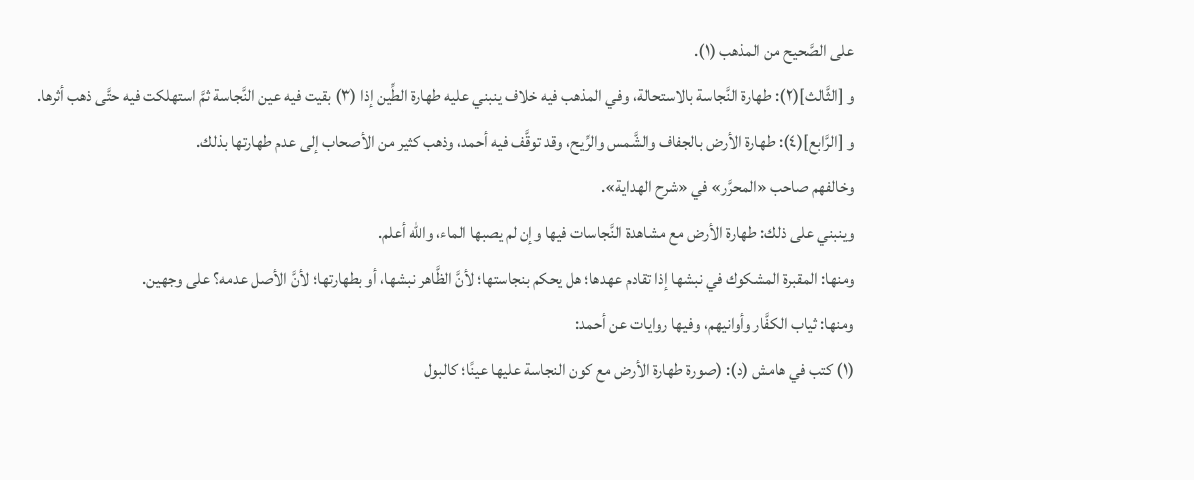على الصَّحيح من المذهب (١).
و [الثَّالث](٢): طهارة النَّجاسة بالاستحالة، وفي المذهب فيه خلاف ينبني عليه طهارة الطِّين إذا (٣) بقيت فيه عين النَّجاسة ثمَّ استهلكت فيه حتَّى ذهب أثرها.
و [الرَّابع](٤): طهارة الأرض بالجفاف والشَّمس والرِّيح، وقد توقَّف فيه أحمد، وذهب كثير من الأصحاب إلى عدم طهارتها بذلك.
وخالفهم صاحب «المحرَّر» في «شرح الهداية».
وينبني على ذلك: طهارة الأرض مع مشاهدة النَّجاسات فيها وإن لم يصبها الماء، والله أعلم.
ومنها: المقبرة المشكوك في نبشها إذا تقادم عهدها؛ هل يحكم بنجاستها؛ لأنَّ الظَّاهر نبشها، أو بطهارتها؛ لأنَّ الأصل عدمه؟ على وجهين.
ومنها: ثياب الكفَّار وأوانيهم، وفيها روايات عن أحمد:
(١) كتب في هامش (د): (صورة طهارة الأرض مع كون النجاسة عليها عينًا؛ كالبول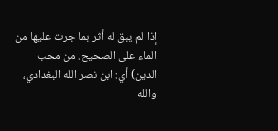إذا لم يبق له أثر بما جرت عليها من الماء على الصحيح. من محب الدين) أي: ابن نصر الله البغدادي، والله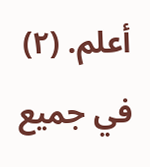أعلم. (٢) في جميع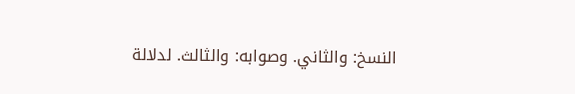النسخ: والثاني. وصوابه: والثالث. لدلالة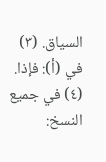السياق. (٣) في (أ): فإذا. (٤) في جميع النسخ: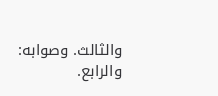والثالث. وصوابه: والرابع.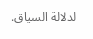لدلالة السياق.